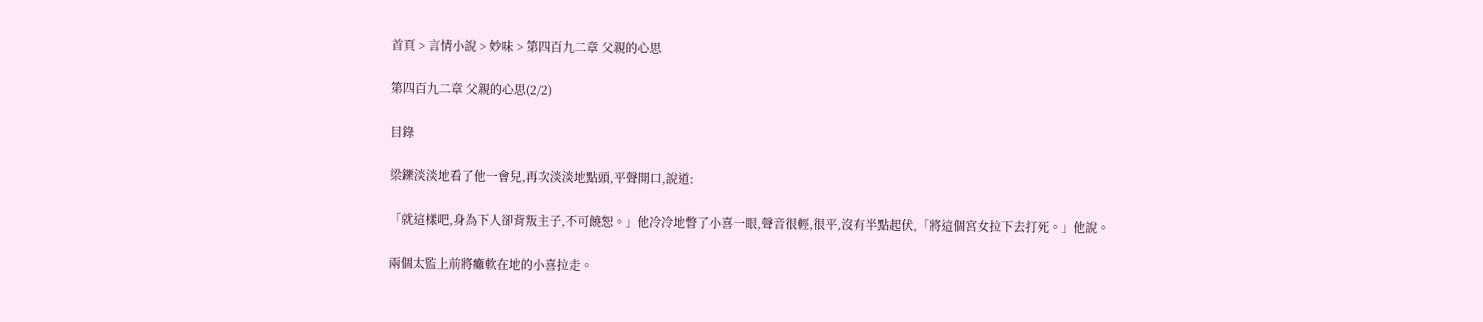首頁 > 言情小說 > 妙味 > 第四百九二章 父親的心思

第四百九二章 父親的心思(2/2)

目錄

梁鑠淡淡地看了他一會兒,再次淡淡地點頭,平聲開口,說道:

「就這樣吧,身為下人卻背叛主子,不可饒恕。」他冷冷地瞥了小喜一眼,聲音很輕,很平,沒有半點起伏,「將這個宮女拉下去打死。」他說。

兩個太監上前將癱軟在地的小喜拉走。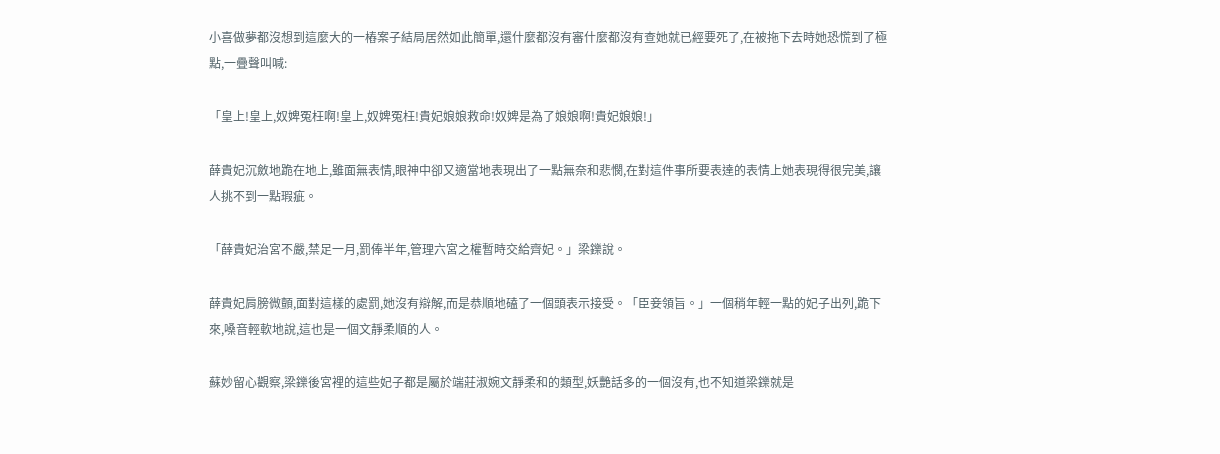小喜做夢都沒想到這麼大的一樁案子結局居然如此簡單,還什麼都沒有審什麼都沒有查她就已經要死了,在被拖下去時她恐慌到了極點,一疊聲叫喊:

「皇上!皇上,奴婢冤枉啊!皇上,奴婢冤枉!貴妃娘娘救命!奴婢是為了娘娘啊!貴妃娘娘!」

薛貴妃沉斂地跪在地上,雖面無表情,眼神中卻又適當地表現出了一點無奈和悲憫,在對這件事所要表達的表情上她表現得很完美,讓人挑不到一點瑕疵。

「薛貴妃治宮不嚴,禁足一月,罰俸半年,管理六宮之權暫時交給齊妃。」梁鑠說。

薛貴妃肩膀微顫,面對這樣的處罰,她沒有辯解,而是恭順地磕了一個頭表示接受。「臣妾領旨。」一個稍年輕一點的妃子出列,跪下來,嗓音輕軟地說,這也是一個文靜柔順的人。

蘇妙留心觀察,梁鑠後宮裡的這些妃子都是屬於端莊淑婉文靜柔和的類型,妖艷話多的一個沒有,也不知道梁鑠就是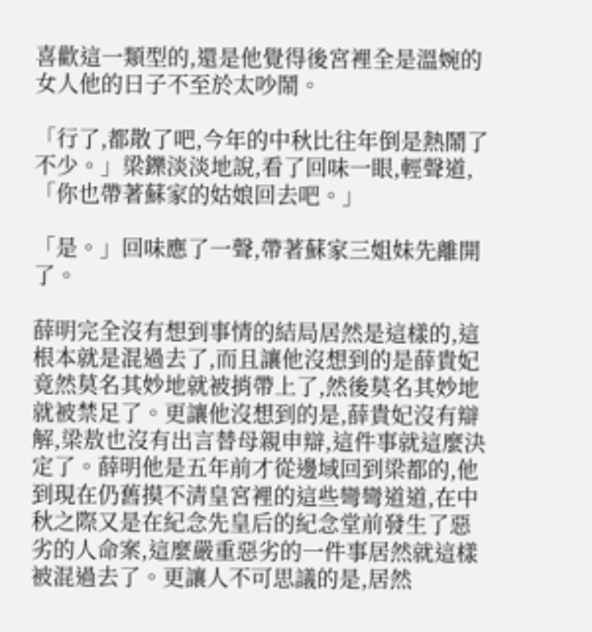喜歡這一類型的,還是他覺得後宮裡全是溫婉的女人他的日子不至於太吵鬧。

「行了,都散了吧,今年的中秋比往年倒是熱鬧了不少。」梁鑠淡淡地說,看了回味一眼,輕聲道,「你也帶著蘇家的姑娘回去吧。」

「是。」回味應了一聲,帶著蘇家三姐妹先離開了。

薛明完全沒有想到事情的結局居然是這樣的,這根本就是混過去了,而且讓他沒想到的是薛貴妃竟然莫名其妙地就被捎帶上了,然後莫名其妙地就被禁足了。更讓他沒想到的是,薛貴妃沒有辯解,梁敖也沒有出言替母親申辯,這件事就這麼決定了。薛明他是五年前才從邊域回到梁都的,他到現在仍舊摸不清皇宮裡的這些彎彎道道,在中秋之際又是在紀念先皇后的紀念堂前發生了惡劣的人命案,這麼嚴重惡劣的一件事居然就這樣被混過去了。更讓人不可思議的是,居然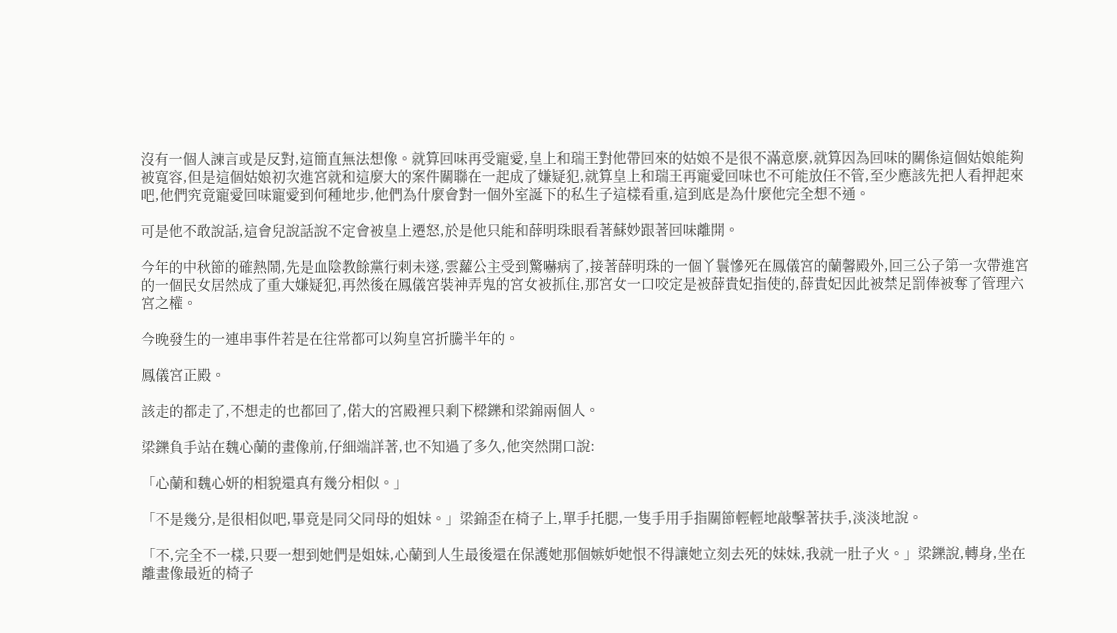沒有一個人諫言或是反對,這簡直無法想像。就算回味再受寵愛,皇上和瑞王對他帶回來的姑娘不是很不滿意麼,就算因為回味的關係這個姑娘能夠被寬容,但是這個姑娘初次進宮就和這麼大的案件關聯在一起成了嫌疑犯,就算皇上和瑞王再寵愛回味也不可能放任不管,至少應該先把人看押起來吧,他們究竟寵愛回味寵愛到何種地步,他們為什麼會對一個外室誕下的私生子這樣看重,這到底是為什麼他完全想不通。

可是他不敢說話,這會兒說話說不定會被皇上遷怒,於是他只能和薛明珠眼看著蘇妙跟著回味離開。

今年的中秋節的確熱鬧,先是血陰教餘黨行刺未遂,雲蘿公主受到驚嚇病了,接著薛明珠的一個丫鬟慘死在鳳儀宮的蘭馨殿外,回三公子第一次帶進宮的一個民女居然成了重大嫌疑犯,再然後在鳳儀宮裝神弄鬼的宮女被抓住,那宮女一口咬定是被薛貴妃指使的,薛貴妃因此被禁足罰俸被奪了管理六宮之權。

今晚發生的一連串事件若是在往常都可以夠皇宮折騰半年的。

鳳儀宮正殿。

該走的都走了,不想走的也都回了,偌大的宮殿裡只剩下樑鑠和梁錦兩個人。

梁鑠負手站在魏心蘭的畫像前,仔細端詳著,也不知過了多久,他突然開口說:

「心蘭和魏心妍的相貌還真有幾分相似。」

「不是幾分,是很相似吧,畢竟是同父同母的姐妹。」梁錦歪在椅子上,單手托腮,一隻手用手指關節輕輕地敲擊著扶手,淡淡地說。

「不,完全不一樣,只要一想到她們是姐妹,心蘭到人生最後還在保護她那個嫉妒她恨不得讓她立刻去死的妹妹,我就一肚子火。」梁鑠說,轉身,坐在離畫像最近的椅子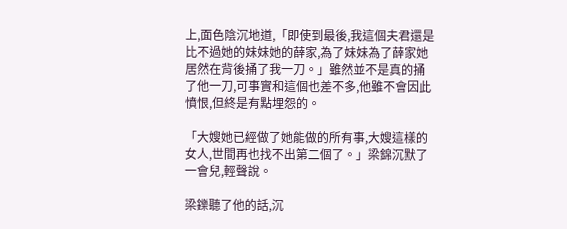上,面色陰沉地道,「即使到最後,我這個夫君還是比不過她的妹妹她的薛家,為了妹妹為了薛家她居然在背後捅了我一刀。」雖然並不是真的捅了他一刀,可事實和這個也差不多,他雖不會因此憤恨,但終是有點埋怨的。

「大嫂她已經做了她能做的所有事,大嫂這樣的女人,世間再也找不出第二個了。」梁錦沉默了一會兒,輕聲說。

梁鑠聽了他的話,沉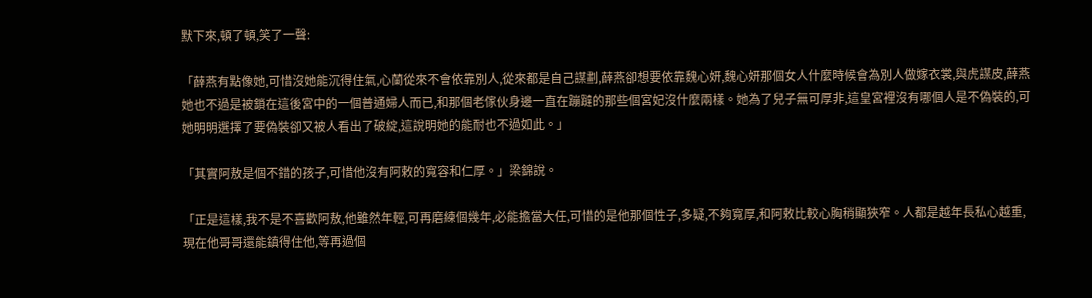默下來,頓了頓,笑了一聲:

「薛燕有點像她,可惜沒她能沉得住氣,心蘭從來不會依靠別人,從來都是自己謀劃,薛燕卻想要依靠魏心妍,魏心妍那個女人什麼時候會為別人做嫁衣裳,與虎謀皮,薛燕她也不過是被鎖在這後宮中的一個普通婦人而已,和那個老傢伙身邊一直在蹦躂的那些個宮妃沒什麼兩樣。她為了兒子無可厚非,這皇宮裡沒有哪個人是不偽裝的,可她明明選擇了要偽裝卻又被人看出了破綻,這說明她的能耐也不過如此。」

「其實阿敖是個不錯的孩子,可惜他沒有阿敕的寬容和仁厚。」梁錦說。

「正是這樣,我不是不喜歡阿敖,他雖然年輕,可再磨練個幾年,必能擔當大任,可惜的是他那個性子,多疑,不夠寬厚,和阿敕比較心胸稍顯狹窄。人都是越年長私心越重,現在他哥哥還能鎮得住他,等再過個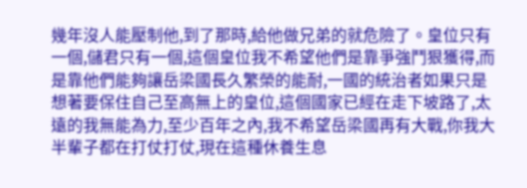幾年沒人能壓制他,到了那時,給他做兄弟的就危險了。皇位只有一個,儲君只有一個,這個皇位我不希望他們是靠爭強鬥狠獲得,而是靠他們能夠讓岳梁國長久繁榮的能耐,一國的統治者如果只是想著要保住自己至高無上的皇位,這個國家已經在走下坡路了,太遠的我無能為力,至少百年之內,我不希望岳梁國再有大戰,你我大半輩子都在打仗打仗,現在這種休養生息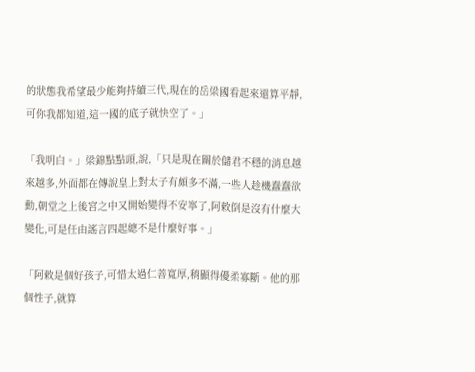的狀態我希望最少能夠持續三代,現在的岳梁國看起來還算平靜,可你我都知道,這一國的底子就快空了。」

「我明白。」梁錦點點頭,說,「只是現在關於儲君不穩的消息越來越多,外面都在傳說皇上對太子有頗多不滿,一些人趁機蠢蠢欲動,朝堂之上後宮之中又開始變得不安寧了,阿敕倒是沒有什麼大變化,可是任由謠言四起總不是什麼好事。」

「阿敕是個好孩子,可惜太過仁善寬厚,稍顯得優柔寡斷。他的那個性子,就算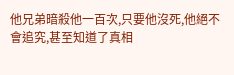他兄弟暗殺他一百次,只要他沒死,他絕不會追究,甚至知道了真相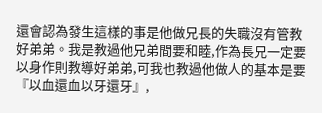還會認為發生這樣的事是他做兄長的失職沒有管教好弟弟。我是教過他兄弟間要和睦,作為長兄一定要以身作則教導好弟弟,可我也教過他做人的基本是要『以血還血以牙還牙』,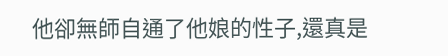他卻無師自通了他娘的性子,還真是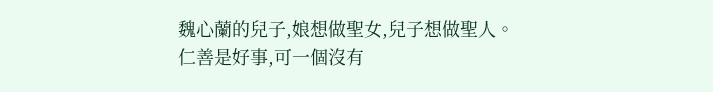魏心蘭的兒子,娘想做聖女,兒子想做聖人。仁善是好事,可一個沒有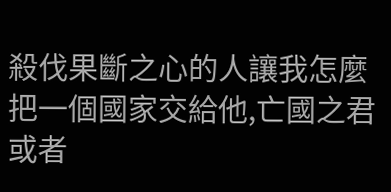殺伐果斷之心的人讓我怎麼把一個國家交給他,亡國之君或者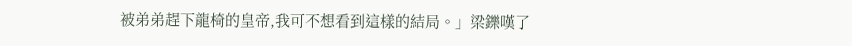被弟弟趕下龍椅的皇帝,我可不想看到這樣的結局。」梁鑠嘆了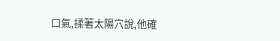口氣,揉著太陽穴說,他確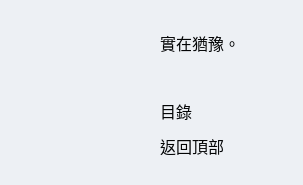實在猶豫。

目錄
返回頂部